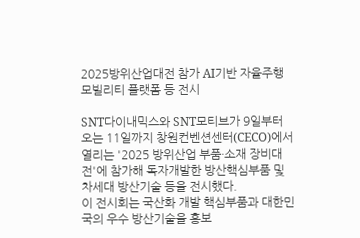2025방위산업대전 참가 AI기반 자율주행 모빌리티 플랫폼 등 전시

SNT다이내믹스와 SNT모티브가 9일부터 오는 11일까지 창원컨벤션센터(CECO)에서 열리는 '2025 방위산업 부품·소재 장비대전'에 참가해 독자개발한 방산핵심부품 및 차세대 방산기술 등을 전시했다.
이 전시회는 국산화 개발 핵심부품과 대한민국의 우수 방산기술을 홍보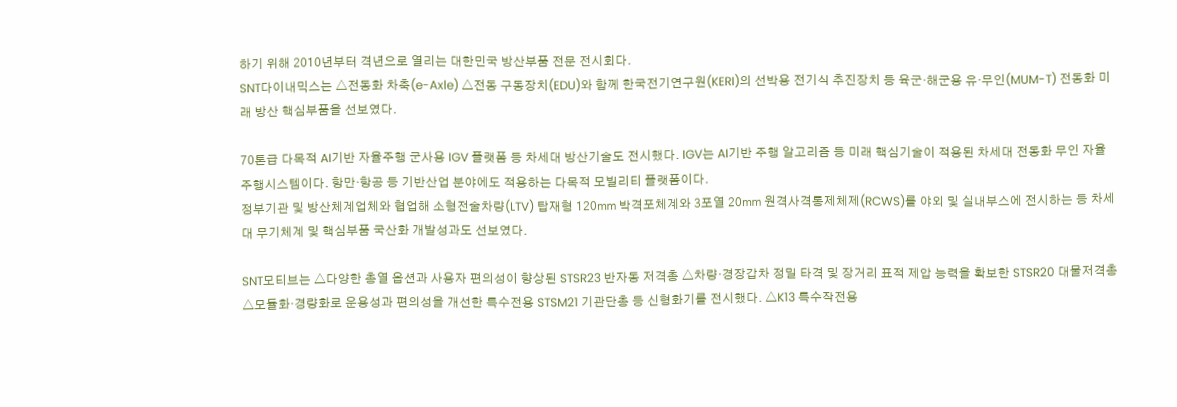하기 위해 2010년부터 격년으로 열리는 대한민국 방산부품 전문 전시회다.
SNT다이내믹스는 △전동화 차축(e-Axle) △전동 구동장치(EDU)와 함께 한국전기연구원(KERI)의 선박용 전기식 추진장치 등 육군·해군용 유·무인(MUM-T) 전동화 미래 방산 핵심부품을 선보였다.

70톤급 다목적 AI기반 자율주행 군사용 IGV 플랫폼 등 차세대 방산기술도 전시했다. IGV는 AI기반 주행 알고리즘 등 미래 핵심기술이 적용된 차세대 전동화 무인 자율주행시스템이다. 항만·항공 등 기반산업 분야에도 적용하는 다목적 모빌리티 플랫폼이다.
정부기관 및 방산체계업체와 협업해 소형전술차량(LTV) 탑재형 120㎜ 박격포체계와 3포열 20㎜ 원격사격통제체제(RCWS)를 야외 및 실내부스에 전시하는 등 차세대 무기체계 및 핵심부품 국산화 개발성과도 선보였다.

SNT모티브는 △다양한 총열 옵션과 사용자 편의성이 향상된 STSR23 반자동 저격총 △차량·경장갑차 정밀 타격 및 장거리 표적 제압 능력을 확보한 STSR20 대물저격총 △모듈화·경량화로 운용성과 편의성을 개선한 특수전용 STSM21 기관단총 등 신형화기를 전시했다. △K13 특수작전용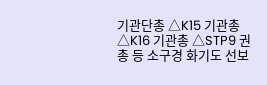기관단총 △K15 기관총 △K16 기관총 △STP9 권총 등 소구경 화기도 선보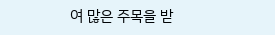여 많은 주목을 받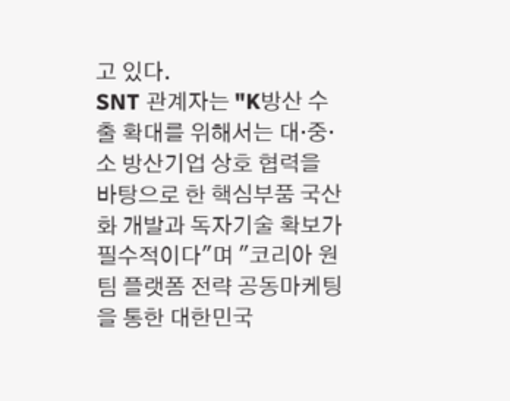고 있다.
SNT 관계자는 "K방산 수출 확대를 위해서는 대·중·소 방산기업 상호 협력을 바탕으로 한 핵심부품 국산화 개발과 독자기술 확보가 필수적이다"며 "코리아 원팀 플랫폼 전략 공동마케팅을 통한 대한민국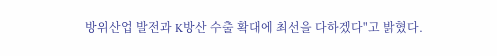방위산업 발전과 K방산 수출 확대에 최선을 다하겠다"고 밝혔다.